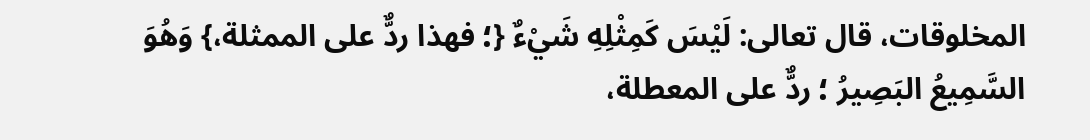المخلوقات، قال تعالى: لَيْسَ كَمِثْلِهِ شَيْءٌ {؛ فهذا ردٌّ على الممثلة،} وَهُوَ السَّمِيعُ البَصِيرُ ؛ ردٌّ على المعطلة،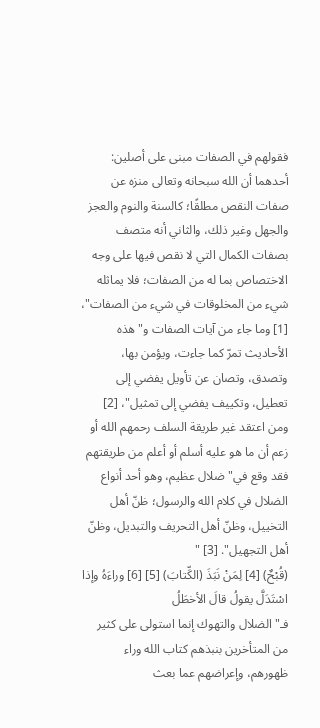فقولهم في الصفات مبنى على أصلين: أحدهما أن الله سبحانه وتعالى منزه عن صفات النقص مطلقًا؛ كالسنة والنوم والعجز والجهل وغير ذلك، والثاني أنه متصف بصفات الكمال التي لا نقص فيها على وجه الاختصاص بما له من الصفات؛ فلا يماثله شيء من المخلوقات في شيء من الصفات"، [1] وما جاء من آيات الصفات و"هذه الأحاديث تمرّ كما جاءت، ويؤمن بها، وتصدق، وتصان عن تأويل يفضي إلى تعطيل، وتكييف يفضي إلى تمثيل"، [2] ومن اعتقد غير طريقة السلف رحمهم الله أو زعم أن ما هو عليه أسلم أو أعلم من طريقتهم فقد وقع في"ضلال عظيم، وهو أحد أنواع الضلال في كلام الله والرسول؛ ظنّ أهل التخييل، وظنّ أهل التحريف والتبديل، وظنّ أهل التجهيل". [3] "
(قُبْحٌ) [4] لِمَنْ نَبَذَ (الكِّتابَ) [5] [6] وراءَهُ وإذا اسْتَدَلَّ يقولُ قالَ الأخطَلُ
فـ"الضلال والتهوك إنما استولى على كثير من المتأخرين بنبذهم كتاب الله وراء ظهورهم، وإعراضهم عما بعث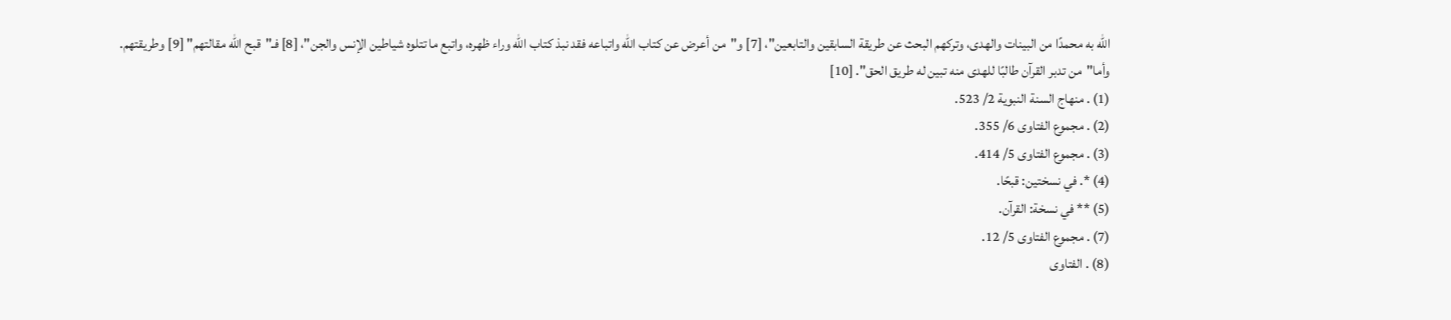الله به محمدًا من البينات والهدى، وتركهم البحث عن طريقة السابقين والتابعين"، [7] و"من أعرض عن كتاب الله واتباعه فقد نبذ كتاب الله وراء ظهره، واتبع ما تتلوه شياطين الإنس والجن"، [8] فـ"قبح الله مقالتهم" [9] وطريقتهم.
وأما"من تدبر القرآن طالبًا للهدى منه تبين له طريق الحق". [10]
(1) . منهاج السنة النبوية 2/ 523.
(2) . مجموع الفتاوى 6/ 355.
(3) . مجموع الفتاوى 5/ 414.
(4) *. في نسختين: قبحًا.
(5) ** في نسخة: القرآن.
(7) . مجموع الفتاوى 5/ 12.
(8) . الفتاوى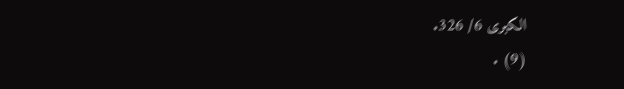الكبرى 6/ 326.
(9) .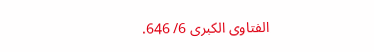الفتاوى الكبرى 6/ 646.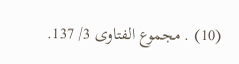(10) . مجموع الفتاوى 3/ 137.